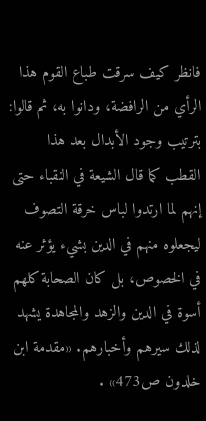فانظر كيف سرقت طباع القوم هذا الرأي من الرافضة، ودانوا به، ثم قالوا: بترتيب وجود الأبدال بعد هذا القطب كما قال الشيعة في النقباء حتى إنهم لما ارتدوا لباس خرقة التصوف ليجعلوه منهم في الدين بشيء يؤثر عنه في الخصوص، بل كان الصحابة كلهم أسوة في الدين والزهد والمجاهدة يشهد لذلك سيرهم وأخبارهم. «مقدمة ابن خلدون ص473» .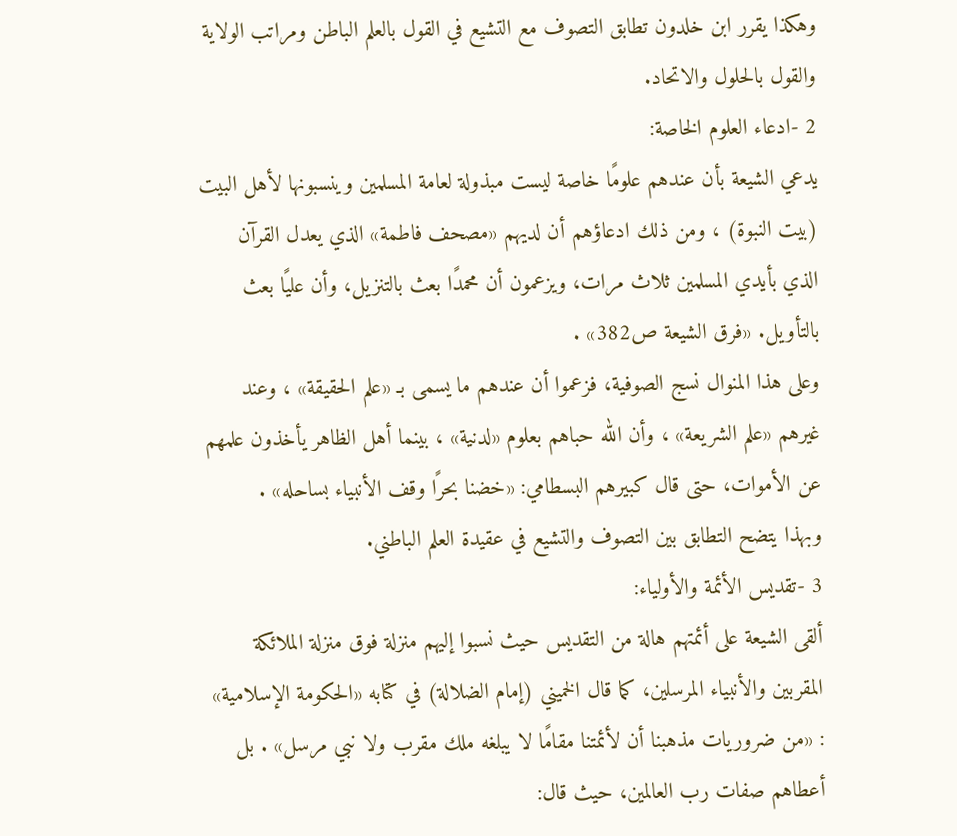وهكذا يقرر ابن خلدون تطابق التصوف مع التشيع في القول بالعلم الباطن ومراتب الولاية والقول بالحلول والاتحاد.
2 -ادعاء العلوم الخاصة:
يدعي الشيعة بأن عندهم علومًا خاصة ليست مبذولة لعامة المسلمين وينسبونها لأهل البيت (بيت النبوة) ، ومن ذلك ادعاؤهم أن لديهم «مصحف فاطمة» الذي يعدل القرآن الذي بأيدي المسلمين ثلاث مرات، ويزعمون أن محمدًا بعث بالتنزيل، وأن عليًا بعث بالتأويل. «فرق الشيعة ص382» .
وعلى هذا المنوال نسج الصوفية، فزعموا أن عندهم ما يسمى بـ «علم الحقيقة» ، وعند غيرهم «علم الشريعة» ، وأن الله حباهم بعلوم «لدنية» ، بينما أهل الظاهر يأخذون علمهم عن الأموات، حتى قال كبيرهم البسطامي: «خضنا بحرًا وقف الأنبياء بساحله» .
وبهذا يتضح التطابق بين التصوف والتشيع في عقيدة العلم الباطني.
3 -تقديس الأئمة والأولياء:
ألقى الشيعة على أئمتهم هالة من التقديس حيث نسبوا إليهم منزلة فوق منزلة الملائكة المقربين والأنبياء المرسلين، كما قال الخميني (إمام الضلالة) في كتابه «الحكومة الإسلامية» : «من ضروريات مذهبنا أن لأئمتنا مقامًا لا يبلغه ملك مقرب ولا نبي مرسل» . بل أعطاهم صفات رب العالمين، حيث قال: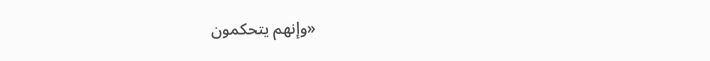«وإنهم يتحكمون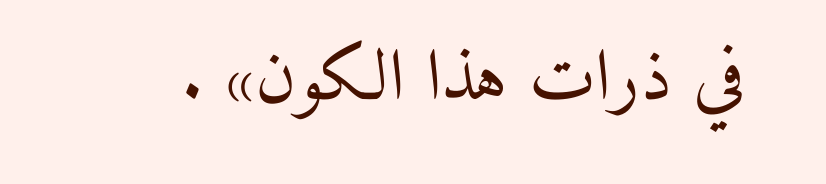في ذرات هذا الكون» .